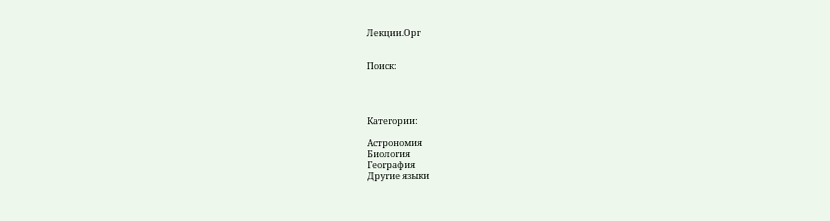Лекции.Орг


Поиск:




Категории:

Астрономия
Биология
География
Другие языки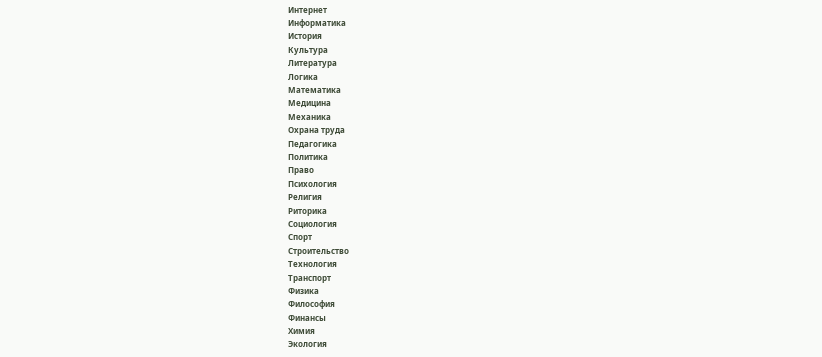Интернет
Информатика
История
Культура
Литература
Логика
Математика
Медицина
Механика
Охрана труда
Педагогика
Политика
Право
Психология
Религия
Риторика
Социология
Спорт
Строительство
Технология
Транспорт
Физика
Философия
Финансы
Химия
Экология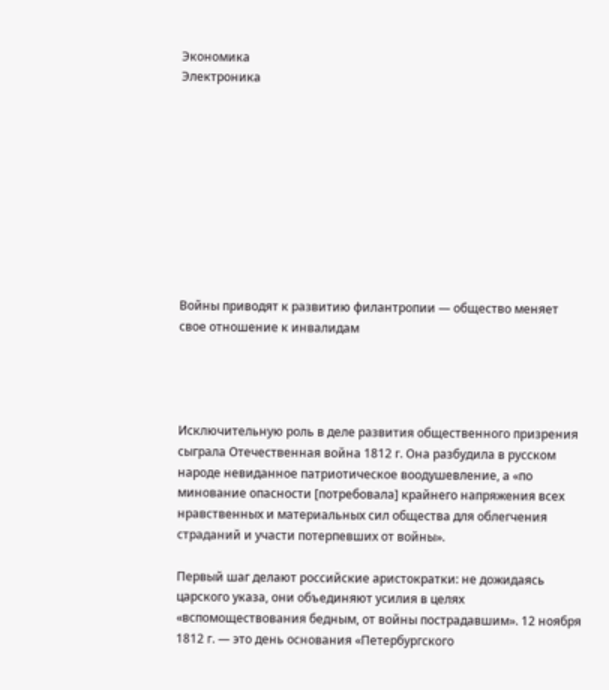Экономика
Электроника










Войны приводят к развитию филантропии — общество меняет свое отношение к инвалидам




Исключительную роль в деле развития общественного призрения сыграла Отечественная война 1812 г. Она разбудила в русском народе невиданное патриотическое воодушевление, а «по минование опасности [потребовала] крайнего напряжения всех нравственных и материальных сил общества для облегчения страданий и участи потерпевших от войны».

Первый шаг делают российские аристократки: не дожидаясь царского указа, они объединяют усилия в целях «вспомоществования бедным, от войны пострадавшим». 12 ноября 1812 г. — это день основания «Петербургского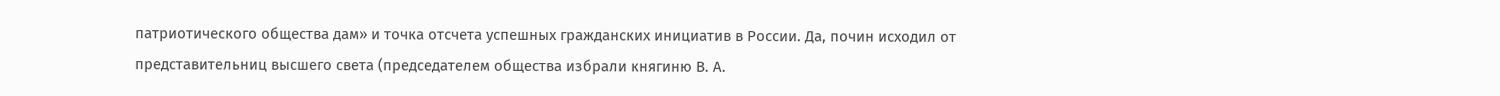патриотического общества дам» и точка отсчета успешных гражданских инициатив в России. Да, почин исходил от представительниц высшего света (председателем общества избрали княгиню В. А.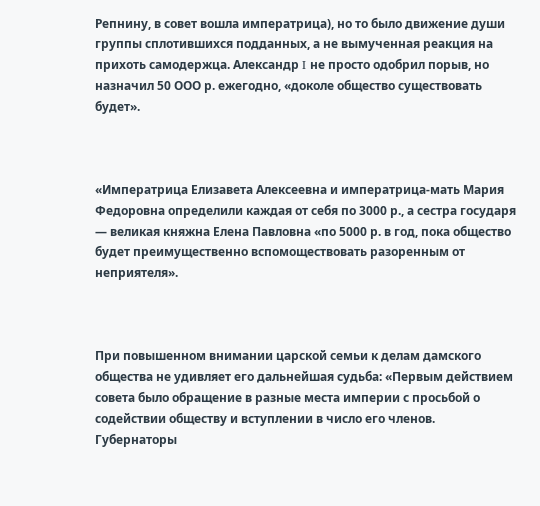Репнину, в совет вошла императрица), но то было движение души группы сплотившихся подданных, а не вымученная реакция на прихоть самодержца. Александр I не просто одобрил порыв, но назначил 50 ООО р. ежегодно, «доколе общество существовать будет».



«Императрица Елизавета Алексеевна и императрица-мать Мария Федоровна определили каждая от себя по 3000 р., а сестра государя — великая княжна Елена Павловна «по 5000 р. в год, пока общество будет преимущественно вспомоществовать разоренным от неприятеля».



При повышенном внимании царской семьи к делам дамского общества не удивляет его дальнейшая судьба: «Первым действием совета было обращение в разные места империи с просьбой о содействии обществу и вступлении в число его членов. Губернаторы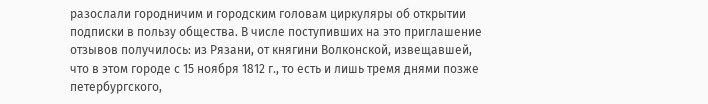разослали городничим и городским головам циркуляры об открытии подписки в пользу общества. В числе поступивших на это приглашение отзывов получилось: из Рязани, от княгини Волконской, извещавшей, что в этом городе с 15 ноября 1812 г., то есть и лишь тремя днями позже петербургского,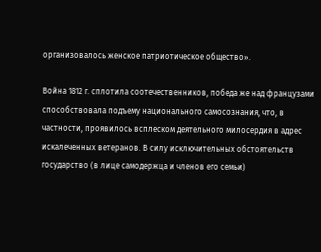организовалось женское патриотическое общество».

Война 1812 г. сплотила соотечественников, победа же над французами способствовала подъему национального самосознания, что, в частности, проявилось всплеском деятельного милосердия в адрес искалеченных ветеранов. В силу исключительных обстоятельств государство (в лице самодержца и членов его семьи)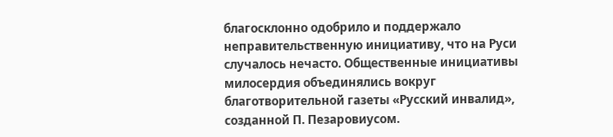благосклонно одобрило и поддержало неправительственную инициативу, что на Руси случалось нечасто. Общественные инициативы милосердия объединялись вокруг благотворительной газеты «Русский инвалид», созданной П. Пезаровиусом.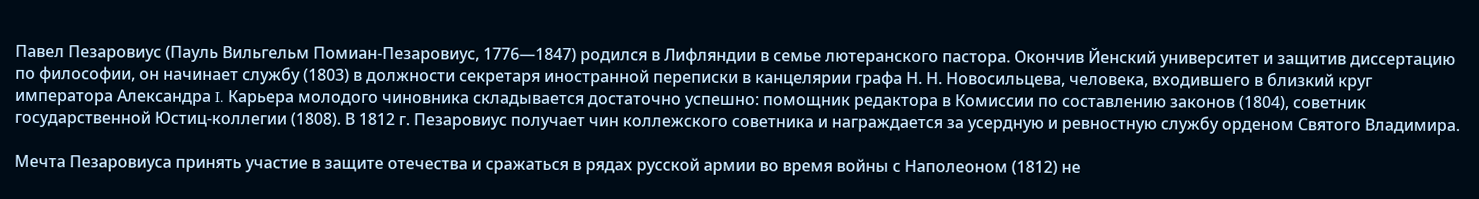Павел Пезаровиус (Пауль Вильгельм Помиан-Пезаровиус, 1776—1847) родился в Лифляндии в семье лютеранского пастора. Окончив Йенский университет и защитив диссертацию по философии, он начинает службу (1803) в должности секретаря иностранной переписки в канцелярии графа Н. Н. Новосильцева, человека, входившего в близкий круг императора Александра I. Карьера молодого чиновника складывается достаточно успешно: помощник редактора в Комиссии по составлению законов (1804), советник государственной Юстиц-коллегии (1808). В 1812 г. Пезаровиус получает чин коллежского советника и награждается за усердную и ревностную службу орденом Святого Владимира.

Мечта Пезаровиуса принять участие в защите отечества и сражаться в рядах русской армии во время войны с Наполеоном (1812) не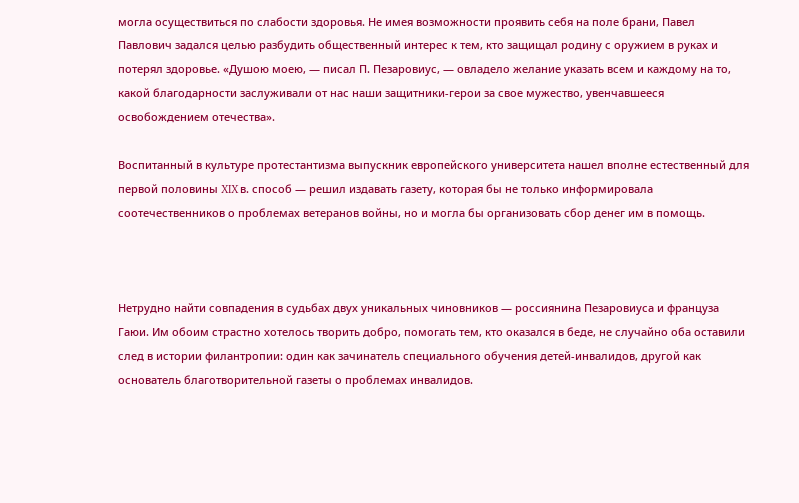могла осуществиться по слабости здоровья. Не имея возможности проявить себя на поле брани, Павел Павлович задался целью разбудить общественный интерес к тем, кто защищал родину с оружием в руках и потерял здоровье. «Душою моею, — писал П. Пезаровиус, — овладело желание указать всем и каждому на то, какой благодарности заслуживали от нас наши защитники-герои за свое мужество, увенчавшееся освобождением отечества».

Воспитанный в культуре протестантизма выпускник европейского университета нашел вполне естественный для первой половины XIX в. способ — решил издавать газету, которая бы не только информировала соотечественников о проблемах ветеранов войны, но и могла бы организовать сбор денег им в помощь.



Нетрудно найти совпадения в судьбах двух уникальных чиновников — россиянина Пезаровиуса и француза Гаюи. Им обоим страстно хотелось творить добро, помогать тем, кто оказался в беде, не случайно оба оставили след в истории филантропии: один как зачинатель специального обучения детей-инвалидов, другой как основатель благотворительной газеты о проблемах инвалидов.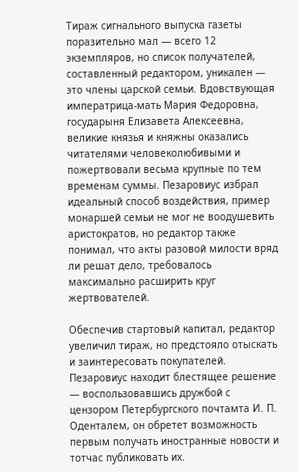Тираж сигнального выпуска газеты поразительно мал — всего 12 экземпляров, но список получателей, составленный редактором, уникален — это члены царской семьи. Вдовствующая императрица-мать Мария Федоровна, государыня Елизавета Алексеевна, великие князья и княжны оказались читателями человеколюбивыми и пожертвовали весьма крупные по тем временам суммы. Пезаровиус избрал идеальный способ воздействия, пример монаршей семьи не мог не воодушевить аристократов, но редактор также понимал, что акты разовой милости вряд ли решат дело, требовалось максимально расширить круг жертвователей.

Обеспечив стартовый капитал, редактор увеличил тираж, но предстояло отыскать и заинтересовать покупателей. Пезаровиус находит блестящее решение — воспользовавшись дружбой с цензором Петербургского почтамта И. П. Оденталем, он обретет возможность первым получать иностранные новости и тотчас публиковать их.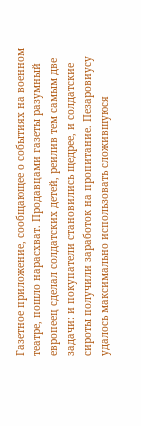Газетное приложение, сообщающее о событиях на военном театре, пошло нарасхват. Продавцами газеты разумный европеец сделал солдатских детей, реилив тем самым две задачи: и покупатели становились щедрее, и солдатские сироты получили заработок на пропитание. Пезаровиусу удалось максимально использовать сложившуюся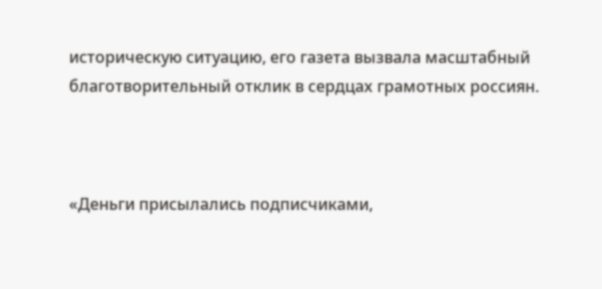историческую ситуацию, его газета вызвала масштабный благотворительный отклик в сердцах грамотных россиян.



«Деньги присылались подписчиками,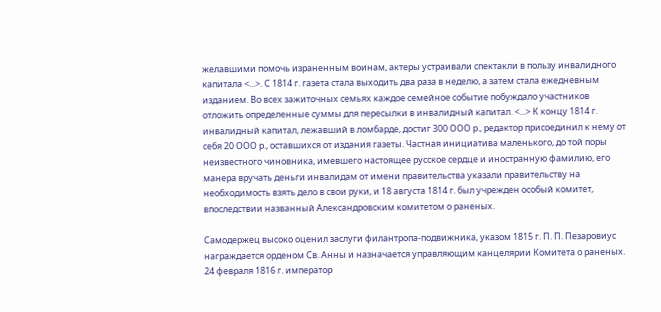желавшими помочь израненным воинам, актеры устраивали спектакли в пользу инвалидного капитала <...>. С 1814 г. газета стала выходить два раза в неделю, а затем стала ежедневным изданием. Во всех зажиточных семьях каждое семейное событие побуждало участников отложить определенные суммы для пересылки в инвалидный капитал. <...> К концу 1814 г. инвалидный капитал, лежавший в ломбарде, достиг 300 ООО р., редактор присоединил к нему от себя 20 ООО р., оставшихся от издания газеты. Частная инициатива маленького, до той поры неизвестного чиновника, имевшего настоящее русское сердце и иностранную фамилию, его манера вручать деньги инвалидам от имени правительства указали правительству на необходимость взять дело в свои руки, и 18 августа 1814 г. был учрежден особый комитет, впоследствии названный Александровским комитетом о раненых.

Самодержец высоко оценил заслуги филантропа-подвижника, указом 1815 г. П. П. Пезаровиус награждается орденом Св. Анны и назначается управляющим канцелярии Комитета о раненых. 24 февраля 1816 г. император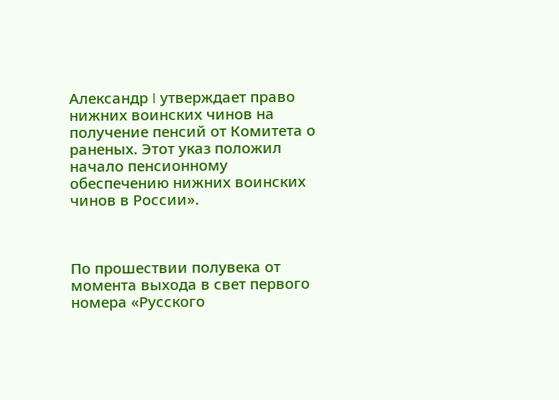Александр I утверждает право нижних воинских чинов на получение пенсий от Комитета о раненых. Этот указ положил начало пенсионному обеспечению нижних воинских чинов в России».



По прошествии полувека от момента выхода в свет первого номера «Русского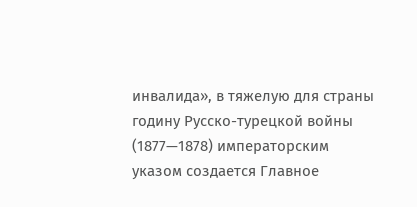инвалида», в тяжелую для страны годину Русско-турецкой войны (1877—1878) императорским указом создается Главное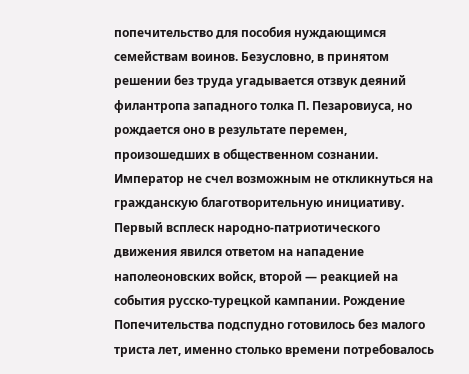попечительство для пособия нуждающимся семействам воинов. Безусловно, в принятом решении без труда угадывается отзвук деяний филантропа западного толка П. Пезаровиуса, но рождается оно в результате перемен, произошедших в общественном сознании. Император не счел возможным не откликнуться на гражданскую благотворительную инициативу. Первый всплеск народно-патриотического движения явился ответом на нападение наполеоновских войск, второй — реакцией на события русско-турецкой кампании. Рождение Попечительства подспудно готовилось без малого триста лет, именно столько времени потребовалось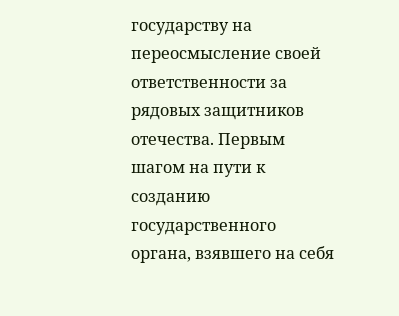государству на переосмысление своей ответственности за рядовых защитников отечества. Первым шагом на пути к созданию государственного органа, взявшего на себя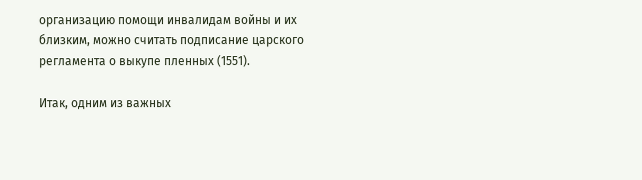организацию помощи инвалидам войны и их близким, можно считать подписание царского регламента о выкупе пленных (1551).

Итак, одним из важных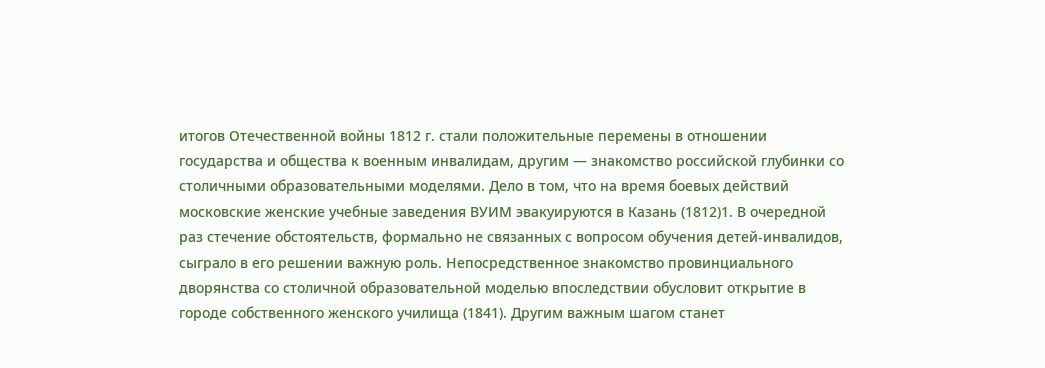итогов Отечественной войны 1812 г. стали положительные перемены в отношении государства и общества к военным инвалидам, другим — знакомство российской глубинки со столичными образовательными моделями. Дело в том, что на время боевых действий московские женские учебные заведения ВУИМ эвакуируются в Казань (1812)1. В очередной раз стечение обстоятельств, формально не связанных с вопросом обучения детей-инвалидов, сыграло в его решении важную роль. Непосредственное знакомство провинциального дворянства со столичной образовательной моделью впоследствии обусловит открытие в городе собственного женского училища (1841). Другим важным шагом станет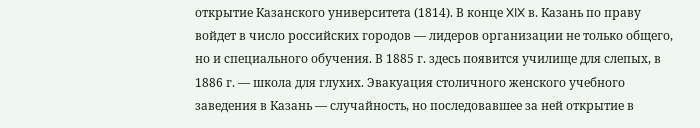открытие Казанского университета (1814). В конце XIX в. Казань по праву войдет в число российских городов — лидеров организации не только общего, но и специального обучения. В 1885 г. здесь появится училище для слепых, в 1886 г. — школа для глухих. Эвакуация столичного женского учебного заведения в Казань — случайность, но последовавшее за ней открытие в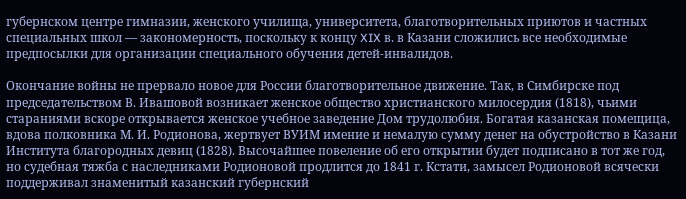губернском центре гимназии, женского училища, университета, благотворительных приютов и частных специальных школ — закономерность, поскольку к концу XIX в. в Казани сложились все необходимые предпосылки для организации специального обучения детей-инвалидов.

Окончание войны не прервало новое для России благотворительное движение. Так, в Симбирске под председательством В. Ивашовой возникает женское общество христианского милосердия (1818), чьими стараниями вскоре открывается женское учебное заведение Дом трудолюбия. Богатая казанская помещица, вдова полковника М. И. Родионова, жертвует ВУИМ имение и немалую сумму денег на обустройство в Казани Института благородных девиц (1828). Высочайшее повеление об его открытии будет подписано в тот же год, но судебная тяжба с наследниками Родионовой продлится до 1841 г. Кстати, замысел Родионовой всячески поддерживал знаменитый казанский губернский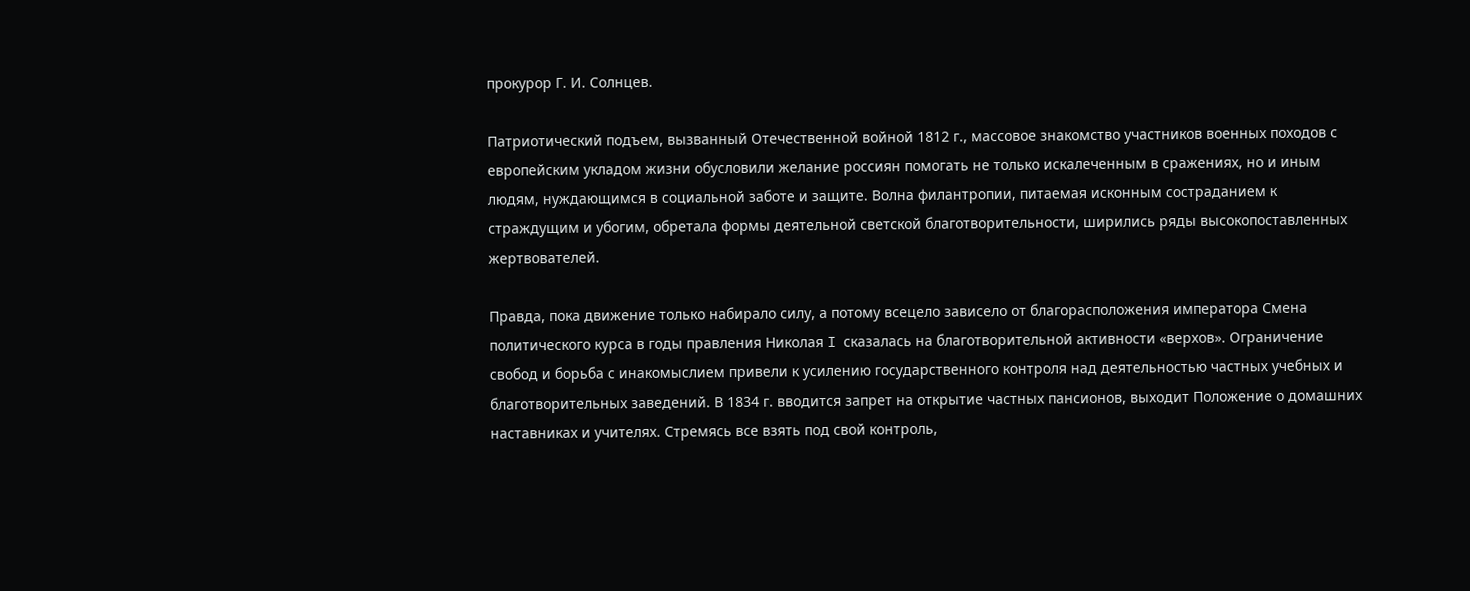прокурор Г. И. Солнцев.

Патриотический подъем, вызванный Отечественной войной 1812 г., массовое знакомство участников военных походов с европейским укладом жизни обусловили желание россиян помогать не только искалеченным в сражениях, но и иным людям, нуждающимся в социальной заботе и защите. Волна филантропии, питаемая исконным состраданием к страждущим и убогим, обретала формы деятельной светской благотворительности, ширились ряды высокопоставленных жертвователей.

Правда, пока движение только набирало силу, а потому всецело зависело от благорасположения императора Смена политического курса в годы правления Николая I сказалась на благотворительной активности «верхов». Ограничение свобод и борьба с инакомыслием привели к усилению государственного контроля над деятельностью частных учебных и благотворительных заведений. В 1834 г. вводится запрет на открытие частных пансионов, выходит Положение о домашних наставниках и учителях. Стремясь все взять под свой контроль,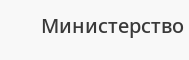Министерство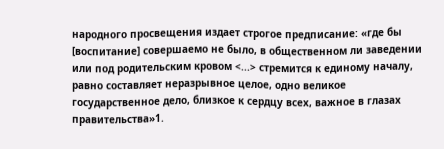народного просвещения издает строгое предписание: «где бы [воспитание] совершаемо не было, в общественном ли заведении или под родительским кровом <...> стремится к единому началу, равно составляет неразрывное целое, одно великое государственное дело, близкое к сердцу всех, важное в глазах правительства»1.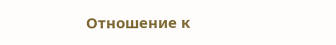Отношение к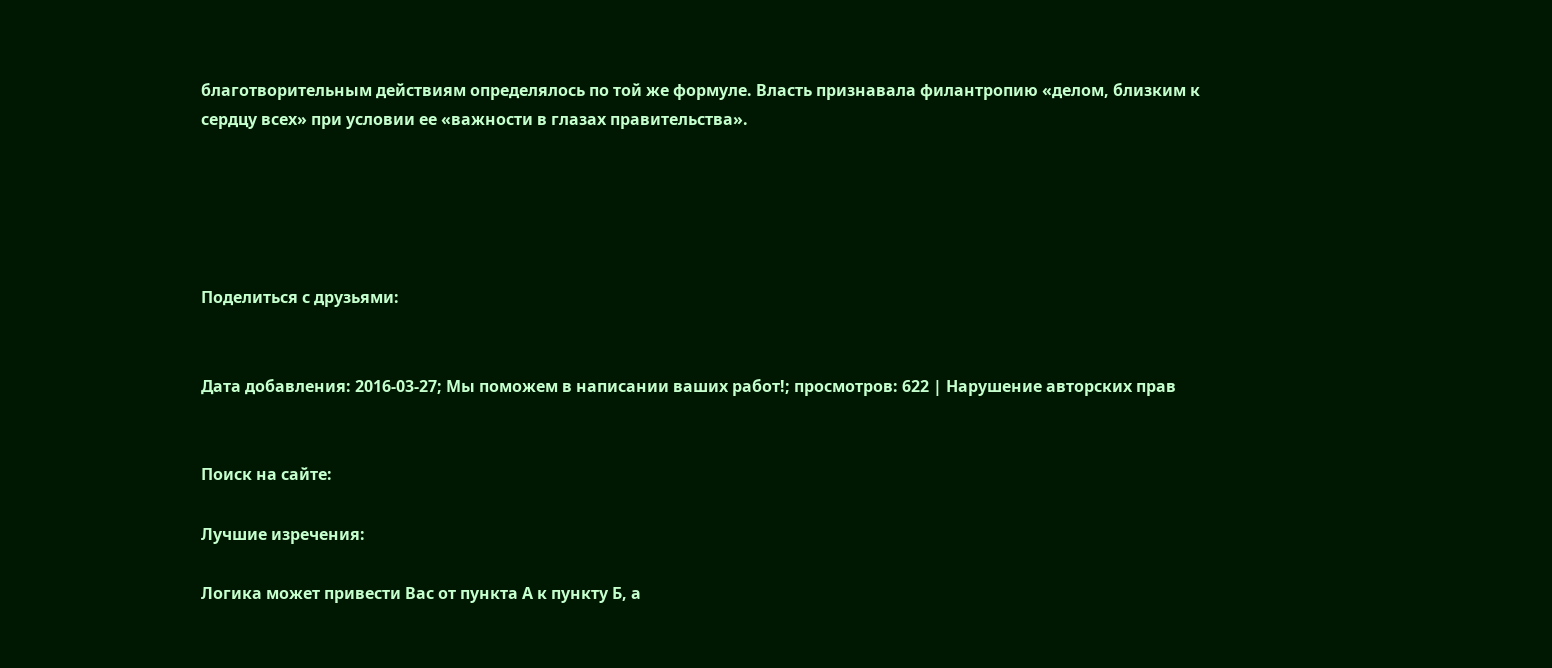благотворительным действиям определялось по той же формуле. Власть признавала филантропию «делом, близким к сердцу всех» при условии ее «важности в глазах правительства».





Поделиться с друзьями:


Дата добавления: 2016-03-27; Мы поможем в написании ваших работ!; просмотров: 622 | Нарушение авторских прав


Поиск на сайте:

Лучшие изречения:

Логика может привести Вас от пункта А к пункту Б, а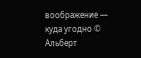воображение — куда угодно © Альберт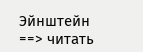Эйнштейн
==> читать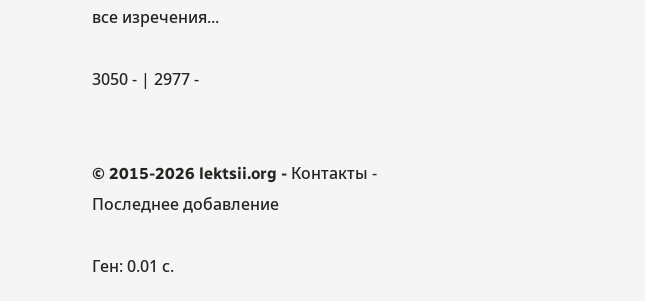все изречения...

3050 - | 2977 -


© 2015-2026 lektsii.org - Контакты - Последнее добавление

Ген: 0.01 с.